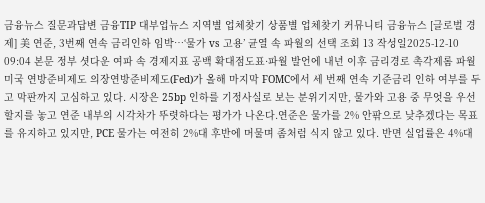금융뉴스 질문과답변 금융TIP 대부업뉴스 지역별 업체찾기 상품별 업체찾기 커뮤니티 금융뉴스 [글로벌 경제] 美 연준, 3번째 연속 금리인하 임박…‘물가 vs 고용’ 균열 속 파월의 선택 조회 13 작성일2025-12-10 09:04 본문 정부 셧다운 여파 속 경제지표 공백 확대점도표·파월 발언에 내년 이후 금리경로 촉각제롬 파월 미국 연방준비제도 의장연방준비제도(Fed)가 올해 마지막 FOMC에서 세 번째 연속 기준금리 인하 여부를 두고 막판까지 고심하고 있다. 시장은 25bp 인하를 기정사실로 보는 분위기지만, 물가와 고용 중 무엇을 우선할지를 놓고 연준 내부의 시각차가 뚜렷하다는 평가가 나온다.연준은 물가를 2% 안팎으로 낮추겠다는 목표를 유지하고 있지만, PCE 물가는 여전히 2%대 후반에 머물며 좀처럼 식지 않고 있다. 반면 실업률은 4%대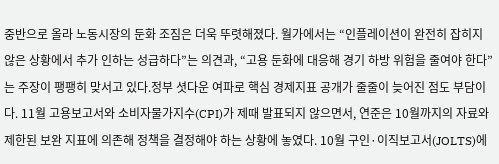중반으로 올라 노동시장의 둔화 조짐은 더욱 뚜렷해졌다. 월가에서는 “인플레이션이 완전히 잡히지 않은 상황에서 추가 인하는 성급하다”는 의견과, “고용 둔화에 대응해 경기 하방 위험을 줄여야 한다”는 주장이 팽팽히 맞서고 있다.정부 셧다운 여파로 핵심 경제지표 공개가 줄줄이 늦어진 점도 부담이다. 11월 고용보고서와 소비자물가지수(CPI)가 제때 발표되지 않으면서, 연준은 10월까지의 자료와 제한된 보완 지표에 의존해 정책을 결정해야 하는 상황에 놓였다. 10월 구인·이직보고서(JOLTS)에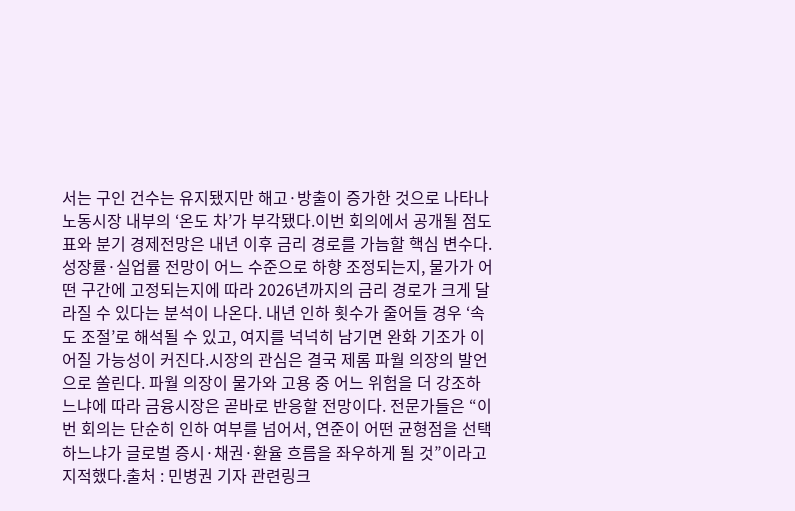서는 구인 건수는 유지됐지만 해고·방출이 증가한 것으로 나타나 노동시장 내부의 ‘온도 차’가 부각됐다.이번 회의에서 공개될 점도표와 분기 경제전망은 내년 이후 금리 경로를 가늠할 핵심 변수다. 성장률·실업률 전망이 어느 수준으로 하향 조정되는지, 물가가 어떤 구간에 고정되는지에 따라 2026년까지의 금리 경로가 크게 달라질 수 있다는 분석이 나온다. 내년 인하 횟수가 줄어들 경우 ‘속도 조절’로 해석될 수 있고, 여지를 넉넉히 남기면 완화 기조가 이어질 가능성이 커진다.시장의 관심은 결국 제롬 파월 의장의 발언으로 쏠린다. 파월 의장이 물가와 고용 중 어느 위험을 더 강조하느냐에 따라 금융시장은 곧바로 반응할 전망이다. 전문가들은 “이번 회의는 단순히 인하 여부를 넘어서, 연준이 어떤 균형점을 선택하느냐가 글로벌 증시·채권·환율 흐름을 좌우하게 될 것”이라고 지적했다.출처 : 민병권 기자 관련링크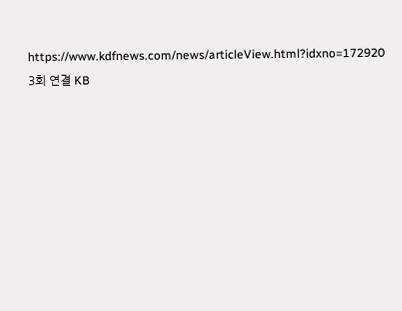https://www.kdfnews.com/news/articleView.html?idxno=172920 3회 연결 KB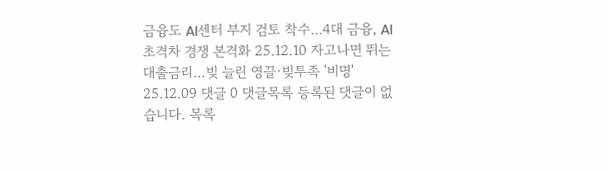금융도 AI센터 부지 검토 착수...4대 금융, AI 초격차 경쟁 본격화 25.12.10 자고나면 뛰는 대출금리…빚 늘린 영끌·빚투족 '비명' 25.12.09 댓글 0 댓글목록 등록된 댓글이 없습니다. 목록